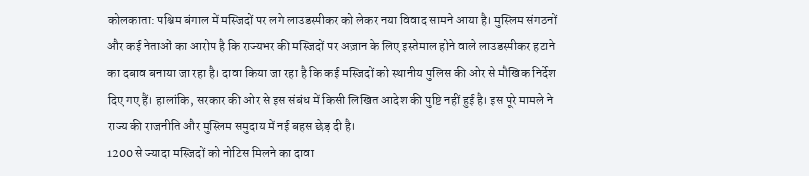कोलकाता: पश्चिम बंगाल में मस्जिदों पर लगे लाउडस्पीकर को लेकर नया विवाद सामने आया है। मुस्लिम संगठनों और कई नेताओं का आरोप है कि राज्यभर की मस्जिदों पर अज़ान के लिए इस्तेमाल होने वाले लाउडस्पीकर हटाने का दबाव बनाया जा रहा है। दावा किया जा रहा है कि कई मस्जिदों को स्थानीय पुलिस की ओर से मौखिक निर्देश दिए गए हैं। हालांकि, सरकार की ओर से इस संबंध में किसी लिखित आदेश की पुष्टि नहीं हुई है। इस पूरे मामले ने राज्य की राजनीति और मुस्लिम समुदाय में नई बहस छेड़ दी है।
1200 से ज्यादा मस्जिदों को नोटिस मिलने का दावा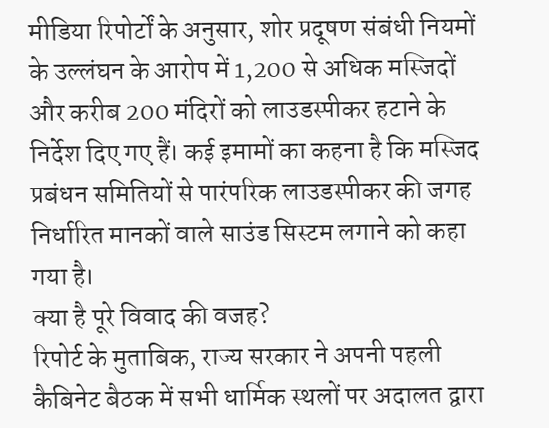मीडिया रिपोर्टों के अनुसार, शोर प्रदूषण संबंधी नियमों के उल्लंघन के आरोप में 1,200 से अधिक मस्जिदों और करीब 200 मंदिरों को लाउडस्पीकर हटाने के निर्देश दिए गए हैं। कई इमामों का कहना है कि मस्जिद प्रबंधन समितियों से पारंपरिक लाउडस्पीकर की जगह निर्धारित मानकों वाले साउंड सिस्टम लगाने को कहा गया है।
क्या है पूरे विवाद की वजह?
रिपोर्ट के मुताबिक, राज्य सरकार ने अपनी पहली कैबिनेट बैठक में सभी धार्मिक स्थलों पर अदालत द्वारा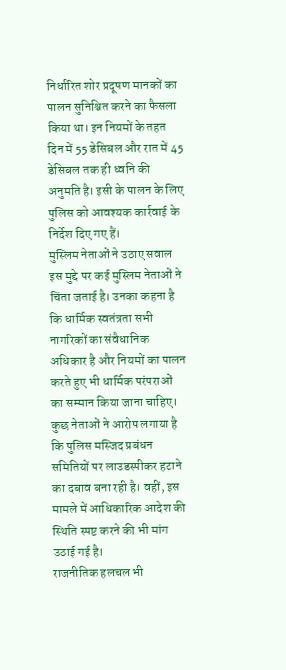निर्धारित शोर प्रदूषण मानकों का पालन सुनिश्चित करने का फैसला किया था। इन नियमों के तहत दिन में 55 डेसिबल और रात में 45 डेसिबल तक ही ध्वनि की अनुमति है। इसी के पालन के लिए पुलिस को आवश्यक कार्रवाई के निर्देश दिए गए हैं।
मुस्लिम नेताओं ने उठाए सवाल
इस मुद्दे पर कई मुस्लिम नेताओं ने चिंता जताई है। उनका कहना है कि धार्मिक स्वतंत्रता सभी नागरिकों का संवैधानिक अधिकार है और नियमों का पालन करते हुए भी धार्मिक परंपराओं का सम्मान किया जाना चाहिए।
कुछ नेताओं ने आरोप लगाया है कि पुलिस मस्जिद प्रबंधन समितियों पर लाउडस्पीकर हटाने का दबाव बना रही है। वहीं, इस मामले में आधिकारिक आदेश की स्थिति स्पष्ट करने की भी मांग उठाई गई है।
राजनीतिक हलचल भी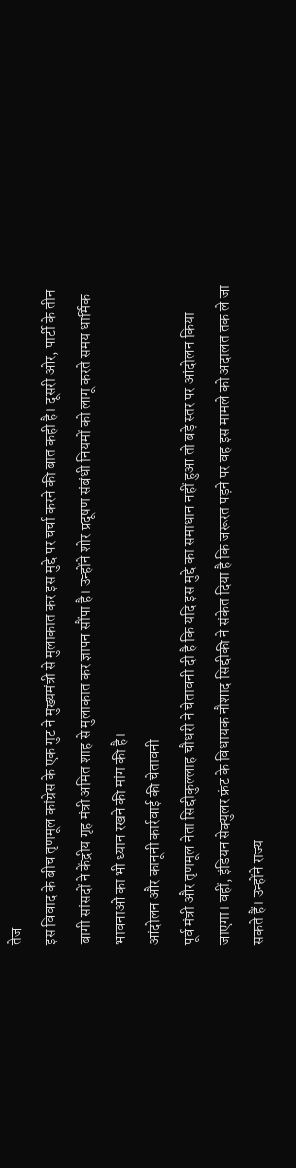तेज
इस विवाद के बीच तृणमूल कांग्रेस के एक गुट ने मुख्यमंत्री से मुलाकात कर इस मुद्दे पर चर्चा करने की बात कही है। दूसरी ओर, पार्टी के तीन बागी सांसदों ने केंद्रीय गृह मंत्री अमित शाह से मुलाकात कर ज्ञापन सौंपा है। उन्होंने शोर प्रदूषण संबंधी नियमों को लागू करते समय धार्मिक भावनाओं का भी ध्यान रखने की मांग की है।
आंदोलन और कानूनी कार्रवाई की चेतावनी
पूर्व मंत्री और तृणमूल नेता सिद्दीकुल्लाह चौधरी ने चेतावनी दी है कि यदि इस मुद्दे का समाधान नहीं हुआ तो बड़े स्तर पर आंदोलन किया जाएगा। वहीं, इंडियन सेक्युलर फ्रंट के विधायक नौशाद सिद्दीकी ने संकेत दिया है कि जरूरत पड़ने पर वह इस मामले को अदालत तक ले जा सकते हैं। उन्होंने राज्य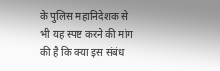के पुलिस महानिदेशक से भी यह स्पष्ट करने की मांग की है कि क्या इस संबंध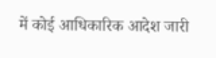में कोई आधिकारिक आदेश जारी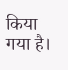किया गया है।